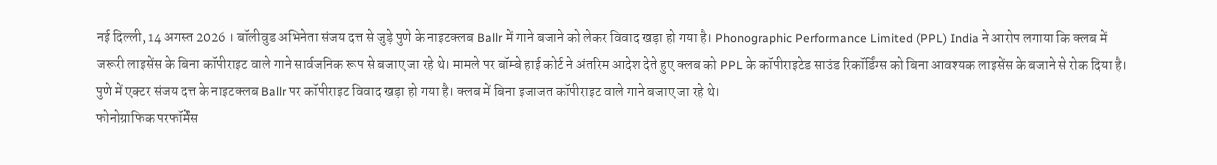नई दिल्ली, 14 अगस्त 2026 । बॉलीवुड अभिनेता संजय दत्त से जुड़े पुणे के नाइटक्लब Ballr में गाने बजाने को लेकर विवाद खड़ा हो गया है। Phonographic Performance Limited (PPL) India ने आरोप लगाया कि क्लब में जरूरी लाइसेंस के बिना कॉपीराइट वाले गाने सार्वजनिक रूप से बजाए जा रहे थे। मामले पर बॉम्बे हाई कोर्ट ने अंतरिम आदेश देते हुए क्लब को PPL के कॉपीराइटेड साउंड रिकॉर्डिंग्स को बिना आवश्यक लाइसेंस के बजाने से रोक दिया है।
पुणे में एक्टर संजय दत्त के नाइटक्लब Ballr पर कॉपीराइट विवाद खड़ा हो गया है। क्लब में बिना इजाजत कॉपीराइट वाले गाने बजाए जा रहे थे।
फोनोग्राफिक परफॉर्मेंस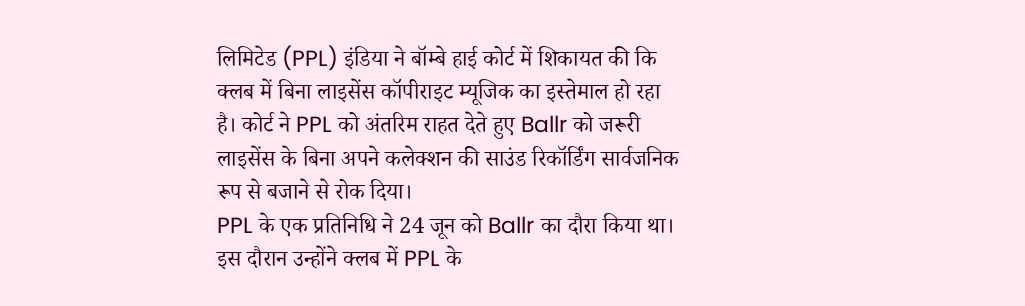लिमिटेड (PPL) इंडिया ने बॉम्बे हाई कोर्ट में शिकायत की कि क्लब में बिना लाइसेंस कॉपीराइट म्यूजिक का इस्तेमाल हो रहा है। कोर्ट ने PPL को अंतरिम राहत देते हुए Ballr को जरूरी लाइसेंस के बिना अपने कलेक्शन की साउंड रिकॉर्डिंग सार्वजनिक रूप से बजाने से रोक दिया।
PPL के एक प्रतिनिधि ने 24 जून को Ballr का दौरा किया था। इस दौरान उन्होंने क्लब में PPL के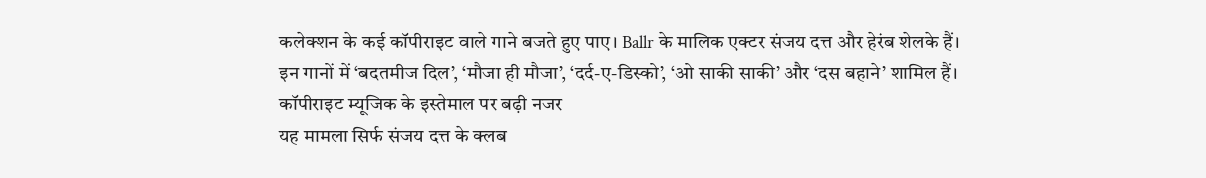कलेक्शन के कई कॉपीराइट वाले गाने बजते हुए पाए। Ballr के मालिक एक्टर संजय दत्त और हेरंब शेलके हैं।
इन गानों में ‘बदतमीज दिल’, ‘मौजा ही मौजा’, ‘दर्द-ए-डिस्को’, ‘ओ साकी साकी’ और ‘दस बहाने’ शामिल हैं।
कॉपीराइट म्यूजिक के इस्तेमाल पर बढ़ी नजर
यह मामला सिर्फ संजय दत्त के क्लब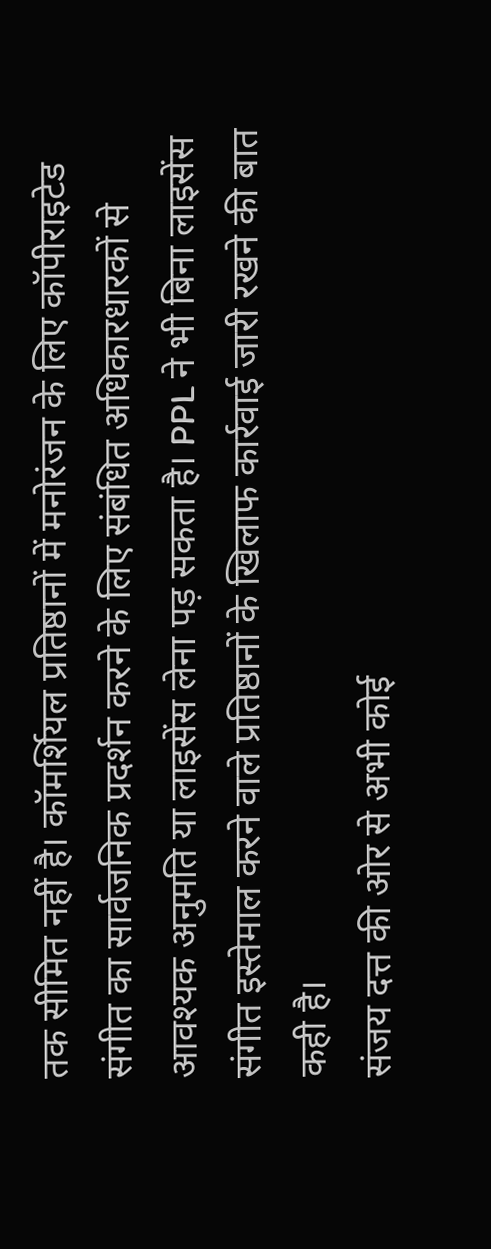तक सीमित नहीं है। कॉमर्शियल प्रतिष्ठानों में मनोरंजन के लिए कॉपीराइटेड संगीत का सार्वजनिक प्रदर्शन करने के लिए संबंधित अधिकारधारकों से आवश्यक अनुमति या लाइसेंस लेना पड़ सकता है। PPL ने भी बिना लाइसेंस संगीत इस्तेमाल करने वाले प्रतिष्ठानों के खिलाफ कार्रवाई जारी रखने की बात कही है।
संजय दत्त की ओर से अभी कोई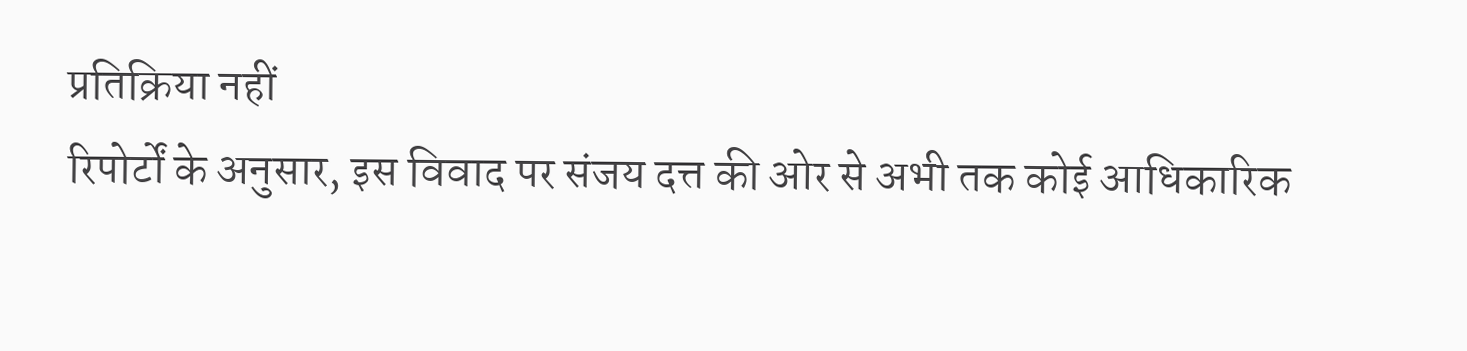प्रतिक्रिया नहीं
रिपोर्टों के अनुसार, इस विवाद पर संजय दत्त की ओर से अभी तक कोई आधिकारिक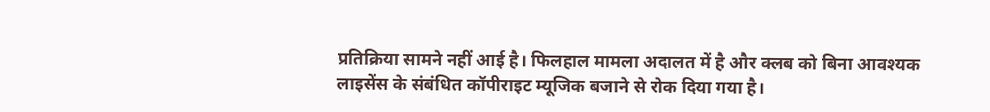प्रतिक्रिया सामने नहीं आई है। फिलहाल मामला अदालत में है और क्लब को बिना आवश्यक लाइसेंस के संबंधित कॉपीराइट म्यूजिक बजाने से रोक दिया गया है।